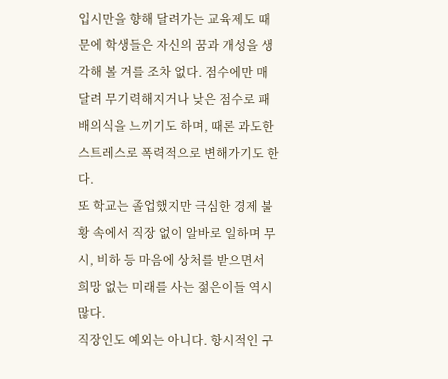입시만을 향해 달려가는 교육제도 때문에 학생들은 자신의 꿈과 개성을 생각해 볼 겨를 조차 없다. 점수에만 매달려 무기력해지거나 낮은 점수로 패배의식을 느끼기도 하며, 때론 과도한 스트레스로 폭력적으로 변해가기도 한다.
또 학교는 졸업했지만 극심한 경제 불황 속에서 직장 없이 알바로 일하며 무시, 비하 등 마음에 상처를 받으면서 희망 없는 미래를 사는 젊은이들 역시 많다.
직장인도 예외는 아니다. 항시적인 구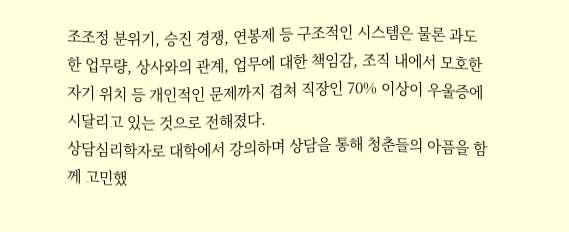조조정 분위기, 승진 경쟁, 연봉제 등 구조적인 시스템은 물론 과도한 업무량, 상사와의 관계, 업무에 대한 책임감, 조직 내에서 모호한 자기 위치 등 개인적인 문제까지 겹쳐 직장인 70% 이상이 우울증에 시달리고 있는 것으로 전해졌다.
상담심리학자로 대학에서 강의하며 상담을 통해 청춘들의 아픔을 함께 고민했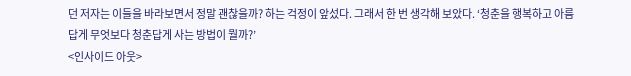던 저자는 이들을 바라보면서 정말 괜찮을까? 하는 걱정이 앞섰다. 그래서 한 번 생각해 보았다. ‘청춘을 행복하고 아름답게 무엇보다 청춘답게 사는 방법이 뭘까?’
<인사이드 아웃>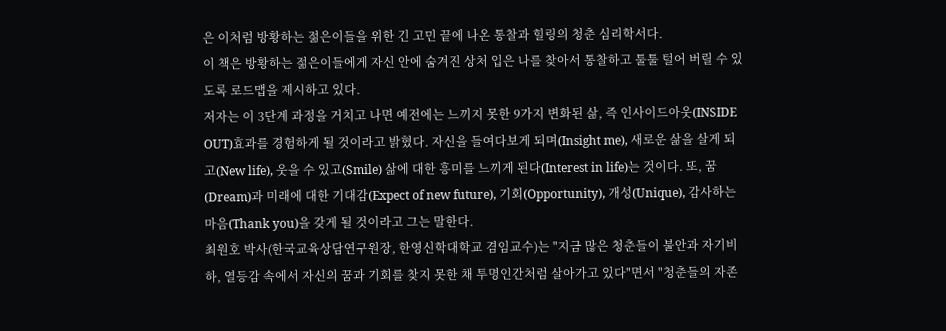은 이처럼 방황하는 젊은이들을 위한 긴 고민 끝에 나온 통찰과 힐링의 청춘 심리학서다.
이 책은 방황하는 젊은이들에게 자신 안에 숨겨진 상처 입은 나를 찾아서 통찰하고 툴툴 털어 버릴 수 있도록 로드맵을 제시하고 있다.
저자는 이 3단계 과정을 거치고 나면 예전에는 느끼지 못한 9가지 변화된 삶, 즉 인사이드아웃(INSIDE OUT)효과를 경험하게 될 것이라고 밝혔다. 자신을 들여다보게 되며(Insight me), 새로운 삶을 살게 되고(New life), 웃을 수 있고(Smile) 삶에 대한 흥미를 느끼게 된다(Interest in life)는 것이다. 또, 꿈(Dream)과 미래에 대한 기대감(Expect of new future), 기회(Opportunity), 개성(Unique), 감사하는 마음(Thank you)을 갖게 될 것이라고 그는 말한다.
최원호 박사(한국교육상담연구원장, 한영신학대학교 겸임교수)는 "지금 많은 청춘들이 불안과 자기비하, 열등감 속에서 자신의 꿈과 기회를 찾지 못한 채 투명인간처럼 살아가고 있다"면서 "청춘들의 자존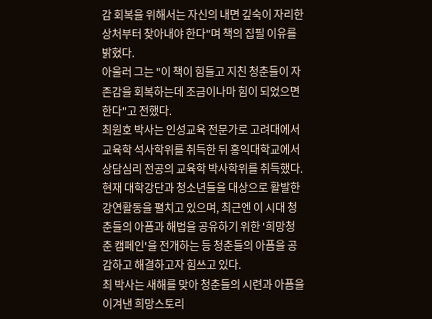감 회복을 위해서는 자신의 내면 깊숙이 자리한 상처부터 찾아내야 한다"며 책의 집필 이유를 밝혔다.
아울러 그는 "이 책이 힘들고 지친 청춘들이 자존감을 회복하는데 조금이나마 힘이 되었으면 한다"고 전했다.
최원호 박사는 인성교육 전문가로 고려대에서 교육학 석사학위를 취득한 뒤 홍익대학교에서 상담심리 전공의 교육학 박사학위를 취득했다. 현재 대학강단과 청소년들을 대상으로 활발한 강연활동을 펼치고 있으며, 최근엔 이 시대 청춘들의 아픔과 해법을 공유하기 위한 '희망청춘 캠페인'을 전개하는 등 청춘들의 아픔을 공감하고 해결하고자 힘쓰고 있다.
최 박사는 새해를 맞아 청춘들의 시련과 아픔을 이겨낸 희망스토리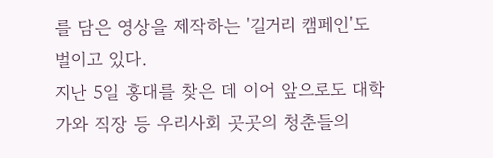를 담은 영상을 제작하는 '길거리 캠페인'도 벌이고 있다.
지난 5일 홍대를 찾은 데 이어 앞으로도 대학가와 직장 등 우리사회 곳곳의 청춘들의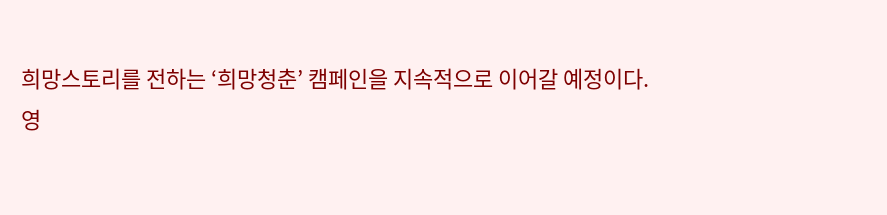희망스토리를 전하는 ‘희망청춘’ 캠페인을 지속적으로 이어갈 예정이다.
영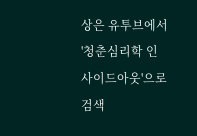상은 유투브에서 '청춘심리학 인사이드아웃'으로 검색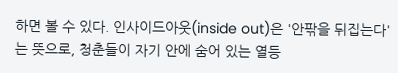하면 볼 수 있다. 인사이드아웃(inside out)은 '안팎을 뒤집는다'는 뜻으로, 청춘들이 자기 안에 숨어 있는 열등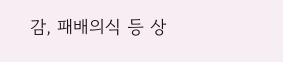감, 패배의식 등 상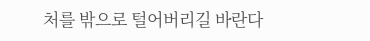처를 밖으로 털어버리길 바란다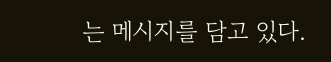는 메시지를 담고 있다.